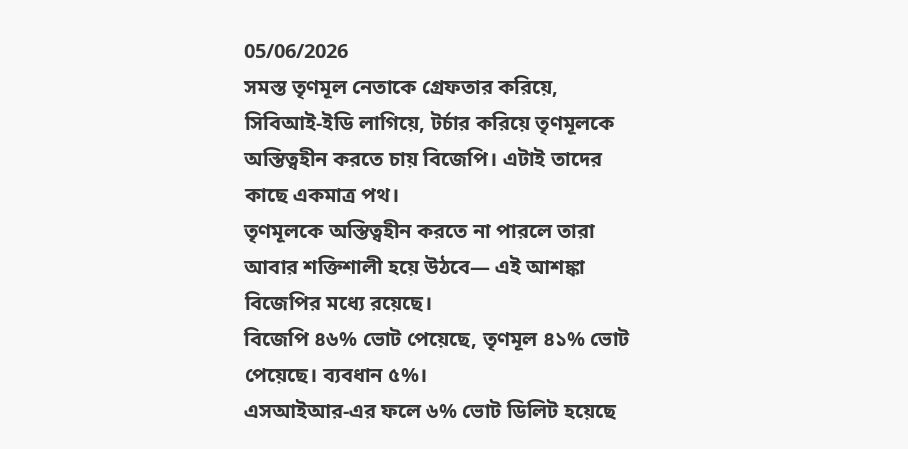05/06/2026
সমস্ত তৃণমূল নেতাকে গ্রেফতার করিয়ে, সিবিআই-ইডি লাগিয়ে, টর্চার করিয়ে তৃণমূলকে অস্তিত্বহীন করতে চায় বিজেপি। এটাই তাদের কাছে একমাত্র পথ।
তৃণমূলকে অস্তিত্বহীন করতে না পারলে তারা আবার শক্তিশালী হয়ে উঠবে— এই আশঙ্কা বিজেপির মধ্যে রয়েছে।
বিজেপি ৪৬% ভোট পেয়েছে, তৃণমূল ৪১% ভোট পেয়েছে। ব্যবধান ৫%।
এসআইআর-এর ফলে ৬% ভোট ডিলিট হয়েছে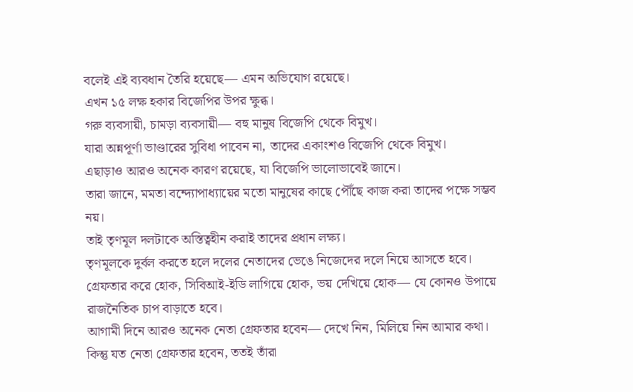বলেই এই ব্যবধান তৈরি হয়েছে— এমন অভিযোগ রয়েছে।
এখন ১৫ লক্ষ হকার বিজেপির উপর ক্ষুব্ধ।
গরু ব্যবসায়ী, চামড়া ব্যবসায়ী— বহু মানুষ বিজেপি থেকে বিমুখ।
যারা অন্নপূর্ণা ভাণ্ডারের সুবিধা পাবেন না, তাদের একাংশও বিজেপি থেকে বিমুখ।
এছাড়াও আরও অনেক কারণ রয়েছে, যা বিজেপি ভালোভাবেই জানে।
তারা জানে, মমতা বন্দ্যোপাধ্যায়ের মতো মানুষের কাছে পৌঁছে কাজ করা তাদের পক্ষে সম্ভব নয়।
তাই তৃণমূল দলটাকে অস্তিত্বহীন করাই তাদের প্রধান লক্ষ্য।
তৃণমূলকে দুর্বল করতে হলে দলের নেতাদের ভেঙে নিজেদের দলে নিয়ে আসতে হবে।
গ্রেফতার করে হোক, সিবিআই-ইডি লাগিয়ে হোক, ভয় দেখিয়ে হোক— যে কোনও উপায়ে রাজনৈতিক চাপ বাড়াতে হবে।
আগামী দিনে আরও অনেক নেতা গ্রেফতার হবেন— দেখে নিন, মিলিয়ে নিন আমার কথা।
কিন্তু যত নেতা গ্রেফতার হবেন, ততই তাঁরা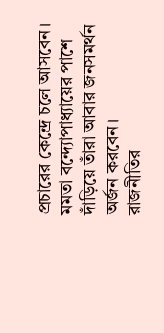প্রচারের কেন্দ্রে চলে আসবেন।
মমতা বন্দ্যোপাধ্যায়ের পাশে দাঁড়িয়ে তাঁরা আবার জনসমর্থন অর্জন করবেন।
রাজনীতির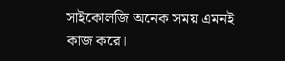সাইকোলজি অনেক সময় এমনই কাজ করে।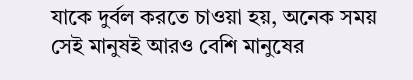যাকে দুর্বল করতে চাওয়া হয়, অনেক সময় সেই মানুষই আরও বেশি মানুষের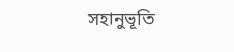সহানুভূতি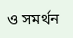ও সমর্থন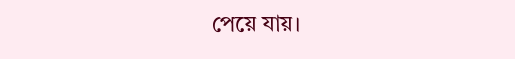পেয়ে যায়।